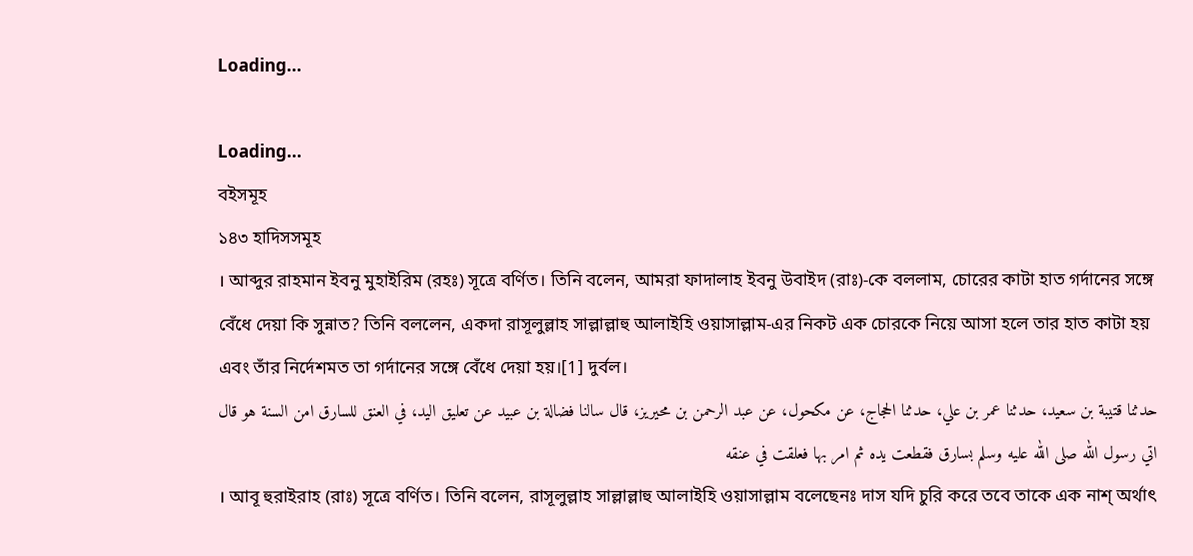Loading...

Loading...
বইসমূহ
১৪৩ হাদিসসমূহ
। আব্দুর রাহমান ইবনু মুহাইরিম (রহঃ) সূত্রে বর্ণিত। তিনি বলেন, আমরা ফাদালাহ ইবনু উবাইদ (রাঃ)-কে বললাম, চোরের কাটা হাত গর্দানের সঙ্গে বেঁধে দেয়া কি সুন্নাত? তিনি বললেন, একদা রাসূলুল্লাহ সাল্লাল্লাহু আলাইহি ওয়াসাল্লাম-এর নিকট এক চোরকে নিয়ে আসা হলে তার হাত কাটা হয় এবং তাঁর নির্দেশমত তা গর্দানের সঙ্গে বেঁধে দেয়া হয়।[1] দুর্বল।
حدثنا قتيبة بن سعيد، حدثنا عمر بن علي، حدثنا الحجاج، عن مكحول، عن عبد الرحمن بن محيريز، قال سالنا فضالة بن عبيد عن تعليق اليد، في العنق للسارق امن السنة هو قال اتي رسول الله صلى الله عليه وسلم بسارق فقطعت يده ثم امر بها فعلقت في عنقه
। আবূ হুরাইরাহ (রাঃ) সূত্রে বর্ণিত। তিনি বলেন, রাসূলুল্লাহ সাল্লাল্লাহু আলাইহি ওয়াসাল্লাম বলেছেনঃ দাস যদি চুরি করে তবে তাকে এক নাশ্ অর্থাৎ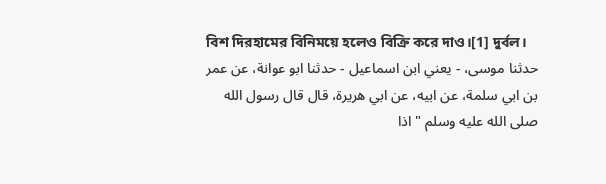বিশ দিরহামের বিনিময়ে হলেও বিক্রি করে দাও।[1] দুর্বল।
حدثنا موسى، - يعني ابن اسماعيل - حدثنا ابو عوانة، عن عمر بن ابي سلمة، عن ابيه، عن ابي هريرة، قال قال رسول الله صلى الله عليه وسلم " اذا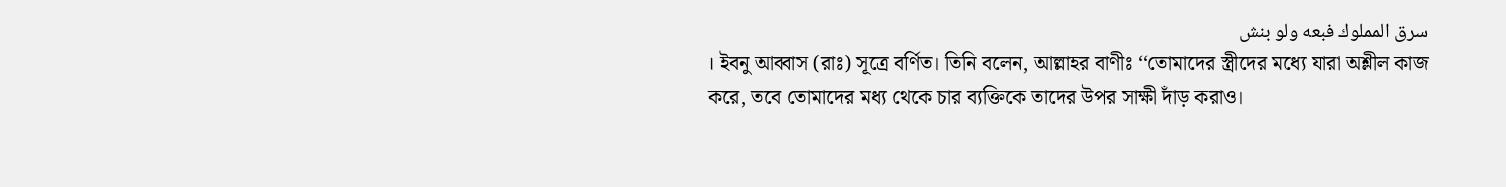سرق المملوك فبعه ولو بنش
। ইবনু আব্বাস (রাঃ) সূত্রে বর্ণিত। তিনি বলেন, আল্লাহর বাণীঃ ‘‘তোমাদের স্ত্রীদের মধ্যে যারা অশ্লীল কাজ করে, তবে তোমাদের মধ্য থেকে চার ব্যক্তিকে তাদের উপর সাক্ষী দাঁড় করাও।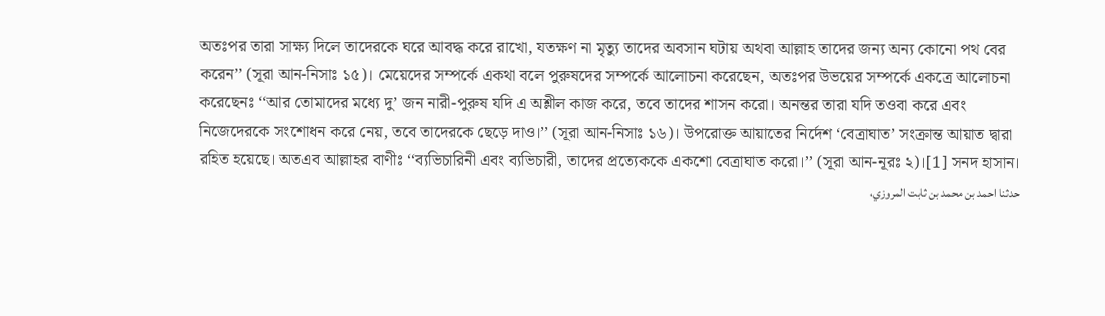অতঃপর তারা সাক্ষ্য দিলে তাদেরকে ঘরে আবদ্ধ করে রাখো, যতক্ষণ না মৃত্যু তাদের অবসান ঘটায় অথবা আল্লাহ তাদের জন্য অন্য কোনো পথ বের করেন’’ (সূরা আন-নিসাঃ ১৫)। মেয়েদের সম্পর্কে একথা বলে পুরুষদের সম্পর্কে আলোচনা করেছেন, অতঃপর উভয়ের সম্পর্কে একত্রে আলোচনা করেছেনঃ ‘‘আর তোমাদের মধ্যে দু’ জন নারী-পুরুষ যদি এ অশ্লীল কাজ করে, তবে তাদের শাসন করো। অনন্তর তারা যদি তওবা করে এবং নিজেদেরকে সংশোধন করে নেয়, তবে তাদেরকে ছেড়ে দাও।’’ (সূরা আন-নিসাঃ ১৬)। উপরোক্ত আয়াতের নির্দেশ ‘বেত্রাঘাত’ সংক্রান্ত আয়াত দ্বারা রহিত হয়েছে। অতএব আল্লাহর বাণীঃ ‘‘ব্যভিচারিনী এবং ব্যভিচারী, তাদের প্রত্যেককে একশো বেত্রাঘাত করো।’’ (সূরা আন-নূরঃ ২)।[1] সনদ হাসান।
حدثنا احمد بن محمد بن ثابت المروزي،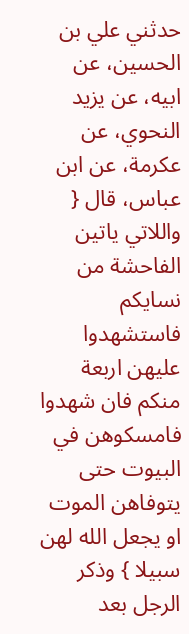حدثني علي بن الحسين، عن ابيه، عن يزيد النحوي، عن عكرمة، عن ابن عباس، قال { واللاتي ياتين الفاحشة من نسايكم فاستشهدوا عليهن اربعة منكم فان شهدوا فامسكوهن في البيوت حتى يتوفاهن الموت او يجعل الله لهن سبيلا } وذكر الرجل بعد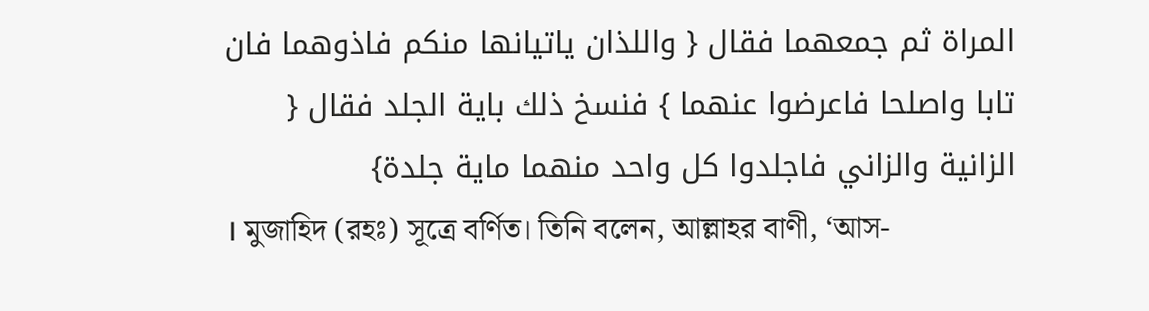المراة ثم جمعهما فقال { واللذان ياتيانها منكم فاذوهما فان تابا واصلحا فاعرضوا عنهما } فنسخ ذلك باية الجلد فقال { الزانية والزاني فاجلدوا كل واحد منهما ماية جلدة}
। মুজাহিদ (রহঃ) সূত্রে বর্ণিত। তিনি বলেন, আল্লাহর বাণী, ‘আস-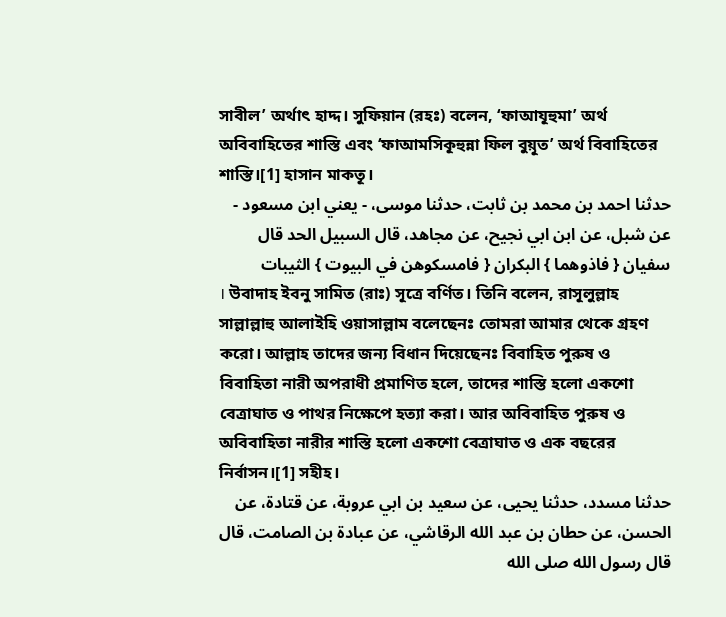সাবীল’ অর্থাৎ হাদ্দ। সুফিয়ান (রহঃ) বলেন, ‘ফাআযূহুমা’ অর্থ অবিবাহিতের শাস্তি এবং ‘ফাআমসিকূহুন্না ফিল বুয়ূত’ অর্থ বিবাহিতের শাস্তি।[1] হাসান মাকতূ।
حدثنا احمد بن محمد بن ثابت، حدثنا موسى، - يعني ابن مسعود - عن شبل، عن ابن ابي نجيح، عن مجاهد، قال السبيل الحد قال سفيان { فاذوهما } البكران { فامسكوهن في البيوت } الثيبات
। উবাদাহ ইবনু সামিত (রাঃ) সূত্রে বর্ণিত। তিনি বলেন, রাসূলুল্লাহ সাল্লাল্লাহু আলাইহি ওয়াসাল্লাম বলেছেনঃ তোমরা আমার থেকে গ্রহণ করো। আল্লাহ তাদের জন্য বিধান দিয়েছেনঃ বিবাহিত পুরুষ ও বিবাহিতা নারী অপরাধী প্রমাণিত হলে, তাদের শাস্তি হলো একশো বেত্রাঘাত ও পাথর নিক্ষেপে হত্যা করা। আর অবিবাহিত পুরুষ ও অবিবাহিতা নারীর শাস্তি হলো একশো বেত্রাঘাত ও এক বছরের নির্বাসন।[1] সহীহ।
حدثنا مسدد، حدثنا يحيى، عن سعيد بن ابي عروبة، عن قتادة، عن الحسن، عن حطان بن عبد الله الرقاشي، عن عبادة بن الصامت، قال قال رسول الله صلى الله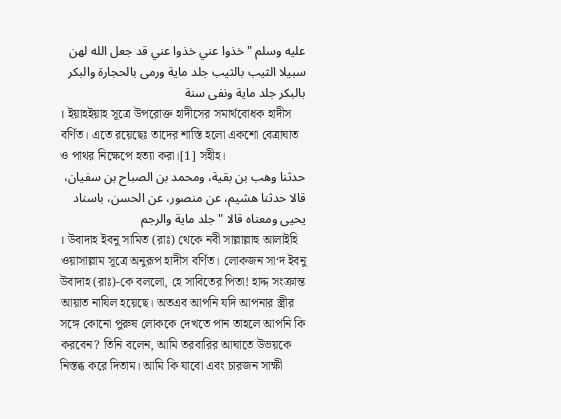عليه وسلم " خذوا عني خذوا عني قد جعل الله لهن سبيلا الثيب بالثيب جلد ماية ورمى بالحجارة والبكر بالبكر جلد ماية ونفى سنة
। ইয়াহইয়াহ সূত্রে উপরোক্ত হাদীসের সমার্থবোধক হাদীস বর্ণিত। এতে রয়েছেঃ তাদের শাস্তি হলো একশো বেত্রাঘাত ও পাথর নিক্ষেপে হত্যা করা।[1] সহীহ।
حدثنا وهب بن بقية، ومحمد بن الصباح بن سفيان، قالا حدثنا هشيم، عن منصور، عن الحسن، باسناد يحيى ومعناه قالا " جلد ماية والرجم
। উবাদাহ ইবনু সামিত (রাঃ) থেকে নবী সাল্লাল্লাহু আলাইহি ওয়াসাল্লাম সূত্রে অনুরূপ হাদীস বর্ণিত। লোকজন সা‘দ ইবনু উবাদাহ (রাঃ)-কে বললো, হে সাবিতের পিতা! হাদ্দ সংক্রান্ত আয়াত নাযিল হয়েছে। অতএব আপনি যদি আপনার স্ত্রীর সঙ্গে কোনো পুরুষ লোককে দেখতে পান তাহলে আপনি কি করবেন? তিনি বলেন, আমি তরবারির আঘাতে উভয়কে নিস্তব্ধ করে দিতাম। আমি কি যাবো এবং চারজন সাক্ষী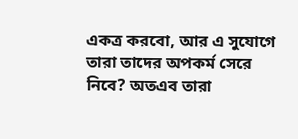একত্র করবো, আর এ সুযোগে তারা তাদের অপকর্ম সেরে নিবে? অতএব তারা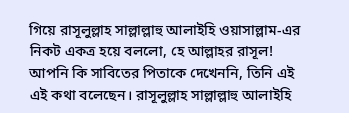গিয়ে রাসূলুল্লাহ সাল্লাল্লাহু আলাইহি ওয়াসাল্লাম-এর নিকট একত্র হয়ে বললো, হে আল্লাহর রাসূল! আপনি কি সাবিতের পিতাকে দেখেননি, তিনি এই এই কথা বলেছেন। রাসূলুল্লাহ সাল্লাল্লাহু আলাইহি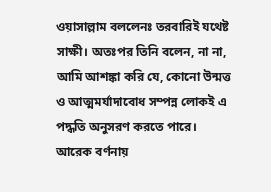ওয়াসাল্লাম বললেনঃ তরবারিই যথেষ্ট সাক্ষী। অতঃপর তিনি বলেন, না না, আমি আশঙ্কা করি যে, কোনো উন্মত্ত ও আত্মমর্যাদাবোধ সম্পন্ন লোকই এ পদ্ধতি অনুসরণ করতে পারে। আরেক বর্ণনায়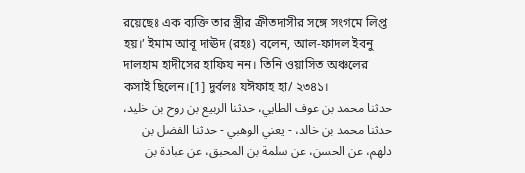রয়েছেঃ এক ব্যক্তি তার স্ত্রীর ক্রীতদাসীর সঙ্গে সংগমে লিপ্ত হয়।’ ইমাম আবূ দাঊদ (রহঃ) বলেন, আল-ফাদল ইবনু দালহাম হাদীসের হাফিয নন। তিনি ওয়াসিত অঞ্চলের কসাই ছিলেন।[1] দুর্বলঃ যঈফাহ হা/ ২৩৪১।
حدثنا محمد بن عوف الطايي، حدثنا الربيع بن روح بن خليد، حدثنا محمد بن خالد، - يعني الوهبي - حدثنا الفضل بن دلهم، عن الحسن، عن سلمة بن المحبق، عن عبادة بن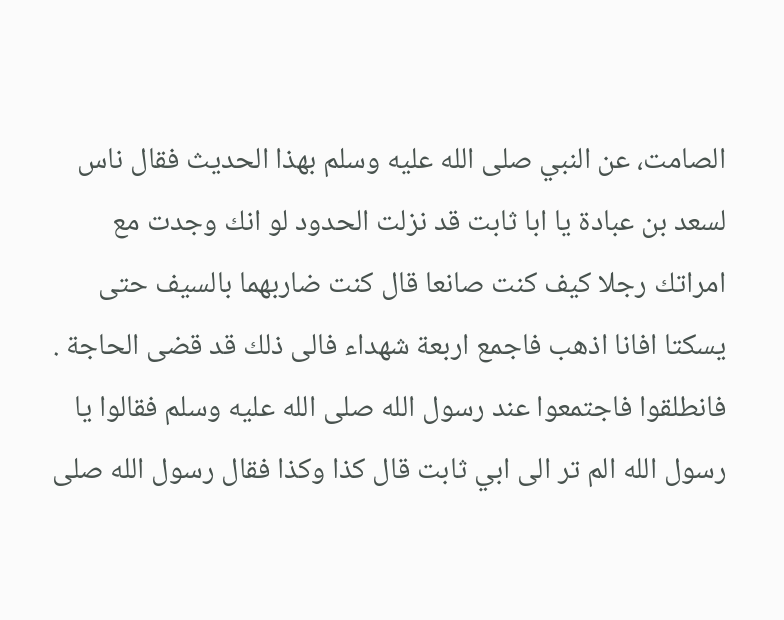الصامت، عن النبي صلى الله عليه وسلم بهذا الحديث فقال ناس لسعد بن عبادة يا ابا ثابت قد نزلت الحدود لو انك وجدت مع امراتك رجلا كيف كنت صانعا قال كنت ضاربهما بالسيف حتى يسكتا افانا اذهب فاجمع اربعة شهداء فالى ذلك قد قضى الحاجة . فانطلقوا فاجتمعوا عند رسول الله صلى الله عليه وسلم فقالوا يا رسول الله الم تر الى ابي ثابت قال كذا وكذا فقال رسول الله صلى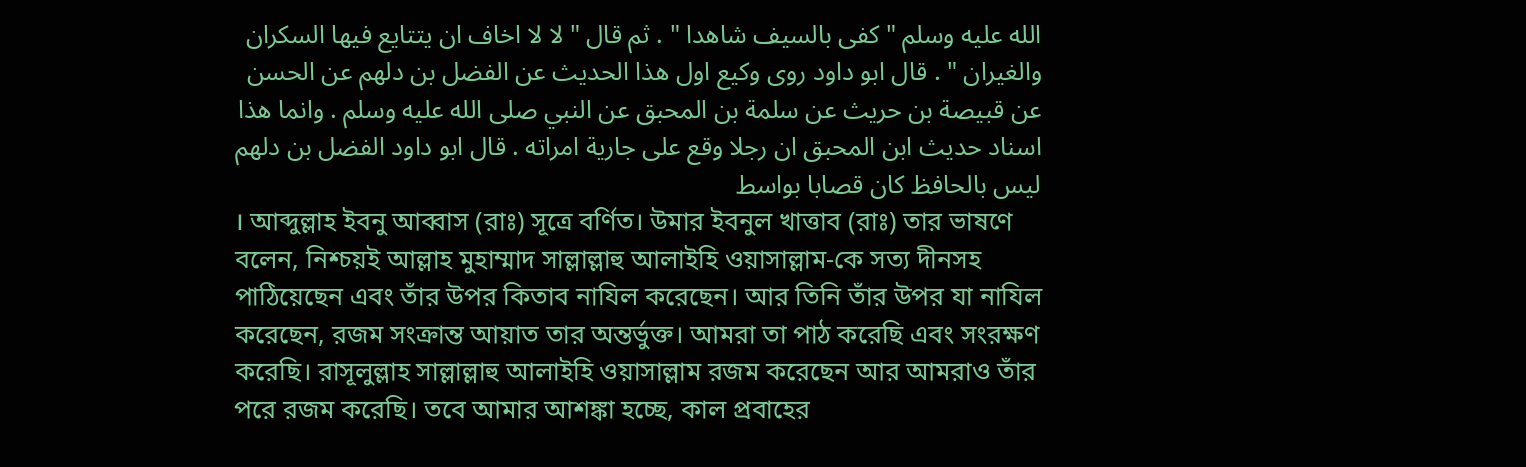الله عليه وسلم " كفى بالسيف شاهدا " . ثم قال " لا لا اخاف ان يتتايع فيها السكران والغيران " . قال ابو داود روى وكيع اول هذا الحديث عن الفضل بن دلهم عن الحسن عن قبيصة بن حريث عن سلمة بن المحبق عن النبي صلى الله عليه وسلم . وانما هذا اسناد حديث ابن المحبق ان رجلا وقع على جارية امراته . قال ابو داود الفضل بن دلهم ليس بالحافظ كان قصابا بواسط
। আব্দুল্লাহ ইবনু আব্বাস (রাঃ) সূত্রে বর্ণিত। উমার ইবনুল খাত্তাব (রাঃ) তার ভাষণে বলেন, নিশ্চয়ই আল্লাহ মুহাম্মাদ সাল্লাল্লাহু আলাইহি ওয়াসাল্লাম-কে সত্য দীনসহ পাঠিয়েছেন এবং তাঁর উপর কিতাব নাযিল করেছেন। আর তিনি তাঁর উপর যা নাযিল করেছেন, রজম সংক্রান্ত আয়াত তার অন্তর্ভুক্ত। আমরা তা পাঠ করেছি এবং সংরক্ষণ করেছি। রাসূলুল্লাহ সাল্লাল্লাহু আলাইহি ওয়াসাল্লাম রজম করেছেন আর আমরাও তাঁর পরে রজম করেছি। তবে আমার আশঙ্কা হচ্ছে, কাল প্রবাহের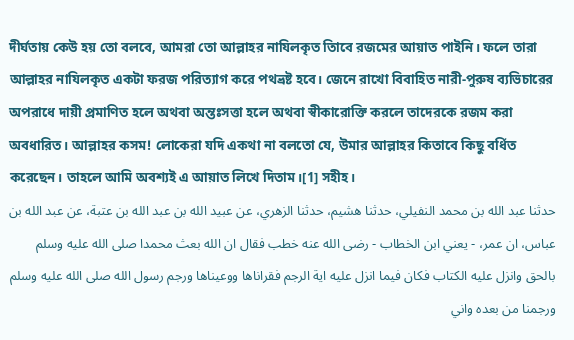দীর্ঘতায় কেউ হয় তো বলবে, আমরা তো আল্লাহর নাযিলকৃত তিাবে রজমের আয়াত পাইনি। ফলে তারা আল্লাহর নাযিলকৃত একটা ফরজ পরিত্যাগ করে পথভ্রষ্ট হবে। জেনে রাখো বিবাহিত নারী-পুরুষ ব্যভিচারের অপরাধে দায়ী প্রমাণিত হলে অথবা অন্তঃসত্তা হলে অথবা স্বীকারোক্তি করলে তাদেরকে রজম করা অবধারিত। আল্লাহর কসম! লোকেরা যদি একথা না বলতো যে, উমার আল্লাহর কিতাবে কিছু বর্ধিত করেছেন। তাহলে আমি অবশ্যই এ আয়াত লিখে দিতাম।[1] সহীহ।
حدثنا عبد الله بن محمد النفيلي، حدثنا هشيم، حدثنا الزهري، عن عبيد الله بن عبد الله بن عتبة، عن عبد الله بن عباس، ان عمر، - يعني ابن الخطاب - رضى الله عنه خطب فقال ان الله بعث محمدا صلى الله عليه وسلم بالحق وانزل عليه الكتاب فكان فيما انزل عليه اية الرجم فقراناها ووعيناها ورجم رسول الله صلى الله عليه وسلم ورجمنا من بعده واني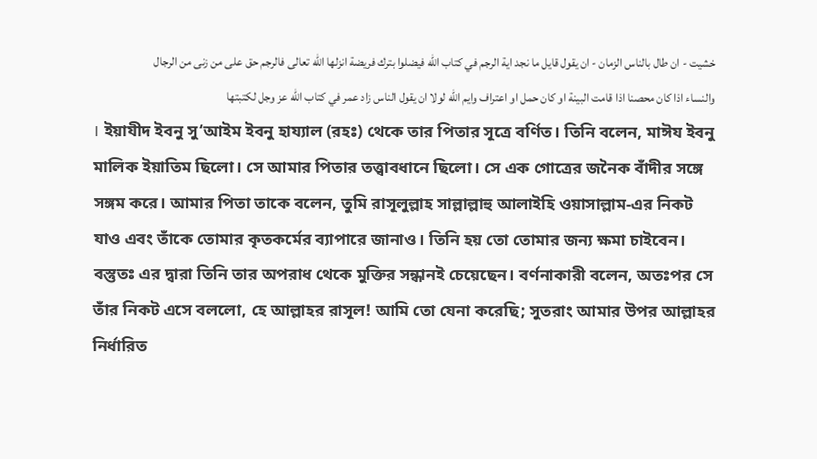خشيت - ان طال بالناس الزمان - ان يقول قايل ما نجد اية الرجم في كتاب الله فيضلوا بترك فريضة انزلها الله تعالى فالرجم حق على من زنى من الرجال والنساء اذا كان محصنا اذا قامت البينة او كان حمل او اعتراف وايم الله لولا ان يقول الناس زاد عمر في كتاب الله عز وجل لكتبتها
। ইয়াযীদ ইবনু সু‘আইম ইবনু হায্যাল (রহঃ) থেকে তার পিতার সূত্রে বর্ণিত। তিনি বলেন, মাঈয ইবনু মালিক ইয়াতিম ছিলো। সে আমার পিতার তত্ত্বাবধানে ছিলো। সে এক গোত্রের জনৈক বাঁদীর সঙ্গে সঙ্গম করে। আমার পিতা তাকে বলেন, তুমি রাসূলুল্লাহ সাল্লাল্লাহু আলাইহি ওয়াসাল্লাম-এর নিকট যাও এবং তাঁকে তোমার কৃতকর্মের ব্যাপারে জানাও। তিনি হয় তো তোমার জন্য ক্ষমা চাইবেন। বস্তুতঃ এর দ্বারা তিনি তার অপরাধ থেকে মুক্তির সন্ধানই চেয়েছেন। বর্ণনাকারী বলেন, অতঃপর সে তাঁর নিকট এসে বললো, হে আল্লাহর রাসূল! আমি তো যেনা করেছি; সুতরাং আমার উপর আল্লাহর নির্ধারিত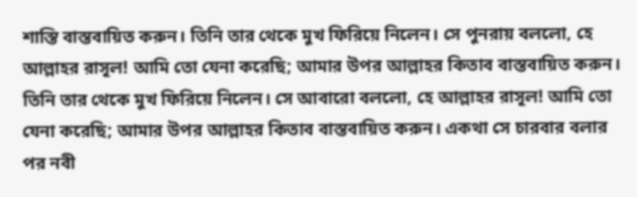শাস্তি বাস্তবায়িত করুন। তিনি তার থেকে মুখ ফিরিয়ে নিলেন। সে পুনরায় বললো, হে আল্লাহর রাসূল! আমি তো যেনা করেছি; আমার উপর আল্লাহর কিতাব বাস্তবায়িত করুন। তিনি তার থেকে মুখ ফিরিয়ে নিলেন। সে আবারো বললো, হে আল্লাহর রাসূল! আমি তো যেনা করেছি; আমার উপর আল্লাহর কিতাব বাস্তবায়িত করুন। একথা সে চারবার বলার পর নবী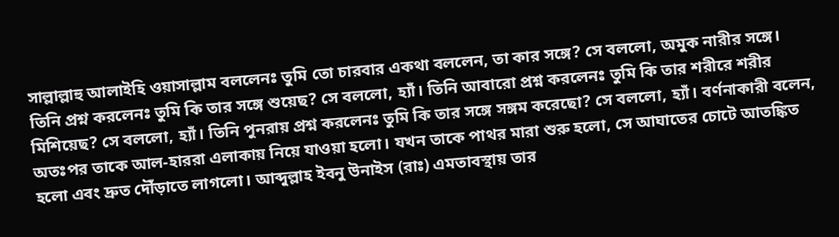সাল্লাল্লাহু আলাইহি ওয়াসাল্লাম বললেনঃ তুমি তো চারবার একথা বললেন, তা কার সঙ্গে? সে বললো, অমুক নারীর সঙ্গে। তিনি প্রশ্ন করলেনঃ তুমি কি তার সঙ্গে শুয়েছ? সে বললো, হ্যাঁ। তিনি আবারো প্রশ্ন করলেনঃ তুমি কি তার শরীরে শরীর মিশিয়েছ? সে বললো, হ্যাঁ। তিনি পুনরায় প্রশ্ন করলেনঃ তুমি কি তার সঙ্গে সঙ্গম করেছো? সে বললো, হ্যাঁ। বর্ণনাকারী বলেন, অতঃপর তাকে আল-হাররা এলাকায় নিয়ে যাওয়া হলো। যখন তাকে পাথর মারা শুরু হলো, সে আঘাতের চোটে আতঙ্কিত হলো এবং দ্রুত দৌঁড়াতে লাগলো। আব্দুল্লাহ ইবনু উনাইস (রাঃ) এমতাবস্থায় তার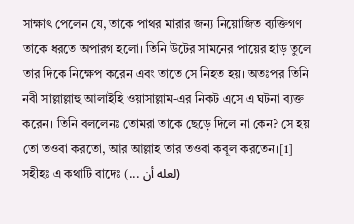সাক্ষাৎ পেলেন যে, তাকে পাথর মারার জন্য নিয়োজিত ব্যক্তিগণ তাকে ধরতে অপারগ হলো। তিনি উটের সামনের পায়ের হাড় তুলে তার দিকে নিক্ষেপ করেন এবং তাতে সে নিহত হয়। অতঃপর তিনি নবী সাল্লাল্লাহু আলাইহি ওয়াসাল্লাম-এর নিকট এসে এ ঘটনা ব্যক্ত করেন। তিনি বললেনঃ তোমরা তাকে ছেড়ে দিলে না কেন? সে হয় তো তওবা করতো, আর আল্লাহ তার তওবা কবূল করতেন।[1] সহীহঃ এ কথাটি বাদেঃ (... لعله أن)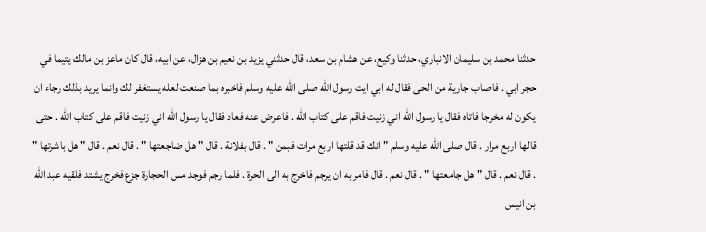حدثنا محمد بن سليمان الانباري، حدثنا وكيع، عن هشام بن سعد، قال حدثني يزيد بن نعيم بن هزال، عن ابيه، قال كان ماعز بن مالك يتيما في حجر ابي . فاصاب جارية من الحى فقال له ابي ايت رسول الله صلى الله عليه وسلم فاخبره بما صنعت لعله يستغفر لك وانما يريد بذلك رجاء ان يكون له مخرجا فاتاه فقال يا رسول الله اني زنيت فاقم على كتاب الله . فاعرض عنه فعاد فقال يا رسول الله اني زنيت فاقم على كتاب الله . حتى قالها اربع مرار . قال صلى الله عليه وسلم " انك قد قلتها اربع مرات فبمن " . قال بفلانة . قال " هل ضاجعتها " . قال نعم . قال " هل باشرتها " . قال نعم . قال " هل جامعتها " . قال نعم . قال فامر به ان يرجم فاخرج به الى الحرة . فلما رجم فوجد مس الحجارة جزع فخرج يشتد فلقيه عبد الله بن انيس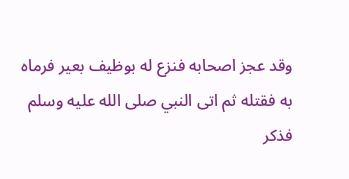وقد عجز اصحابه فنزع له بوظيف بعير فرماه به فقتله ثم اتى النبي صلى الله عليه وسلم فذكر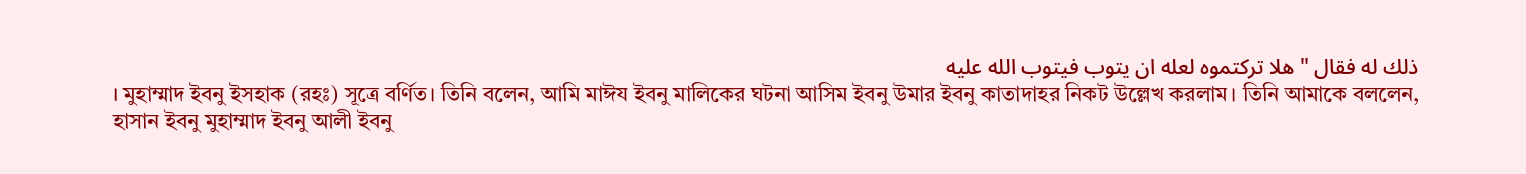ذلك له فقال " هلا تركتموه لعله ان يتوب فيتوب الله عليه
। মুহাম্মাদ ইবনু ইসহাক (রহঃ) সূত্রে বর্ণিত। তিনি বলেন, আমি মাঈয ইবনু মালিকের ঘটনা আসিম ইবনু উমার ইবনু কাতাদাহর নিকট উল্লেখ করলাম। তিনি আমাকে বললেন, হাসান ইবনু মুহাম্মাদ ইবনু আলী ইবনু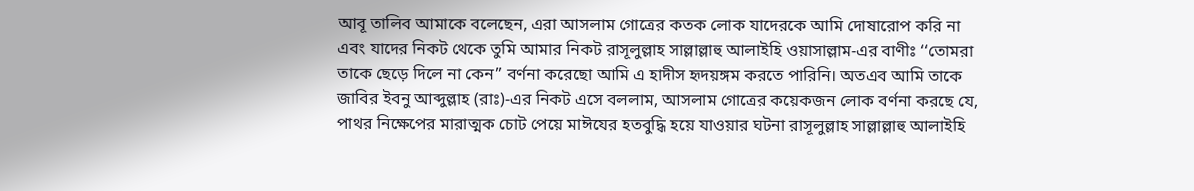আবূ তালিব আমাকে বলেছেন, এরা আসলাম গোত্রের কতক লোক যাদেরকে আমি দোষারোপ করি না এবং যাদের নিকট থেকে তুমি আমার নিকট রাসূলুল্লাহ সাল্লাল্লাহু আলাইহি ওয়াসাল্লাম-এর বাণীঃ ‘‘তোমরা তাকে ছেড়ে দিলে না কেন’’ বর্ণনা করেছো আমি এ হাদীস হৃদয়ঙ্গম করতে পারিনি। অতএব আমি তাকে জাবির ইবনু আব্দুল্লাহ (রাঃ)-এর নিকট এসে বললাম, আসলাম গোত্রের কয়েকজন লোক বর্ণনা করছে যে, পাথর নিক্ষেপের মারাত্মক চোট পেয়ে মাঈযের হতবুদ্ধি হয়ে যাওয়ার ঘটনা রাসূলুল্লাহ সাল্লাল্লাহু আলাইহি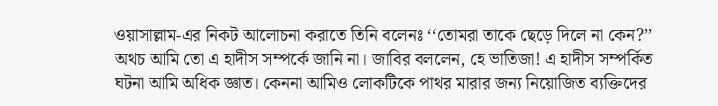ওয়াসাল্লাম-এর নিকট আলোচনা করাতে তিনি বলেনঃ ‘‘তোমরা তাকে ছেড়ে দিলে না কেন?’’ অথচ আমি তো এ হাদীস সম্পর্কে জানি না। জাবির বললেন, হে ভাতিজা! এ হাদীস সম্পর্কিত ঘটনা আমি অধিক জ্ঞাত। কেননা আমিও লোকটিকে পাথর মারার জন্য নিয়োজিত ব্যক্তিদের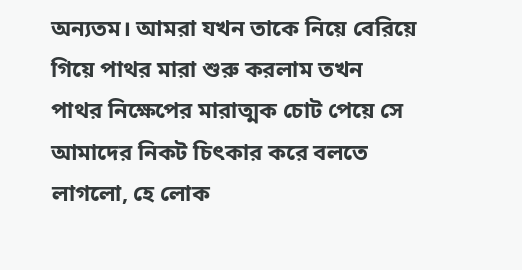অন্যতম। আমরা যখন তাকে নিয়ে বেরিয়ে গিয়ে পাথর মারা শুরু করলাম তখন পাথর নিক্ষেপের মারাত্মক চোট পেয়ে সে আমাদের নিকট চিৎকার করে বলতে লাগলো, হে লোক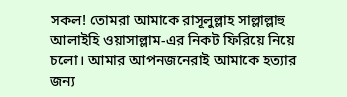সকল! তোমরা আমাকে রাসূলুল্লাহ সাল্লাল্লাহু আলাইহি ওয়াসাল্লাম-এর নিকট ফিরিয়ে নিয়ে চলো। আমার আপনজনেরাই আমাকে হত্যার জন্য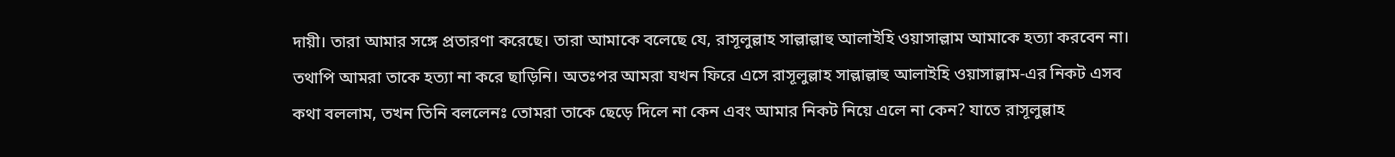দায়ী। তারা আমার সঙ্গে প্রতারণা করেছে। তারা আমাকে বলেছে যে, রাসূলুল্লাহ সাল্লাল্লাহু আলাইহি ওয়াসাল্লাম আমাকে হত্যা করবেন না। তথাপি আমরা তাকে হত্যা না করে ছাড়িনি। অতঃপর আমরা যখন ফিরে এসে রাসূলুল্লাহ সাল্লাল্লাহু আলাইহি ওয়াসাল্লাম-এর নিকট এসব কথা বললাম, তখন তিনি বললেনঃ তোমরা তাকে ছেড়ে দিলে না কেন এবং আমার নিকট নিয়ে এলে না কেন? যাতে রাসূলুল্লাহ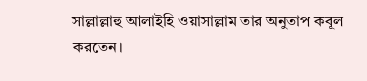সাল্লাল্লাহু আলাইহি ওয়াসাল্লাম তার অনুতাপ কবূল করতেন।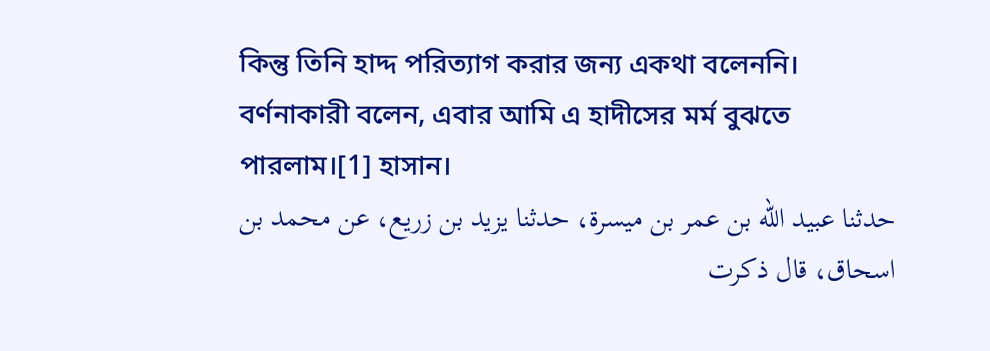কিন্তু তিনি হাদ্দ পরিত্যাগ করার জন্য একথা বলেননি। বর্ণনাকারী বলেন, এবার আমি এ হাদীসের মর্ম বুঝতে পারলাম।[1] হাসান।
حدثنا عبيد الله بن عمر بن ميسرة، حدثنا يزيد بن زريع، عن محمد بن اسحاق، قال ذكرت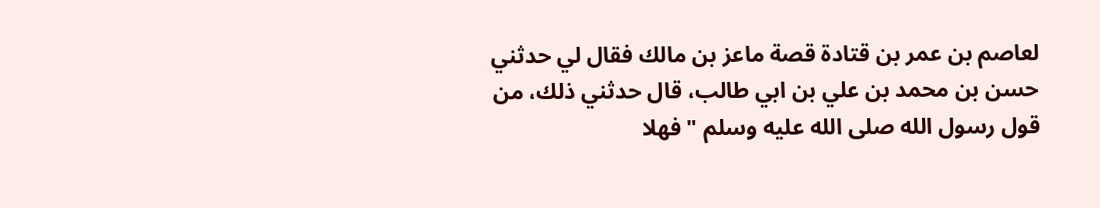لعاصم بن عمر بن قتادة قصة ماعز بن مالك فقال لي حدثني حسن بن محمد بن علي بن ابي طالب، قال حدثني ذلك، من قول رسول الله صلى الله عليه وسلم " فهلا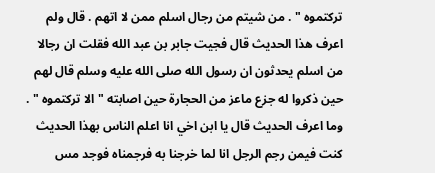تركتموه " . من شيتم من رجال اسلم ممن لا اتهم . قال ولم اعرف هذا الحديث قال فجيت جابر بن عبد الله فقلت ان رجالا من اسلم يحدثون ان رسول الله صلى الله عليه وسلم قال لهم حين ذكروا له جزع ماعز من الحجارة حين اصابته " الا تركتموه " . وما اعرف الحديث قال يا ابن اخي انا اعلم الناس بهذا الحديث كنت فيمن رجم الرجل انا لما خرجنا به فرجمناه فوجد مس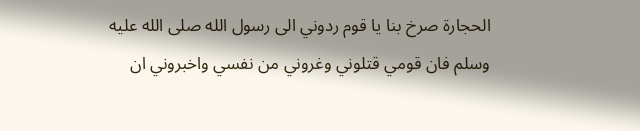الحجارة صرخ بنا يا قوم ردوني الى رسول الله صلى الله عليه وسلم فان قومي قتلوني وغروني من نفسي واخبروني ان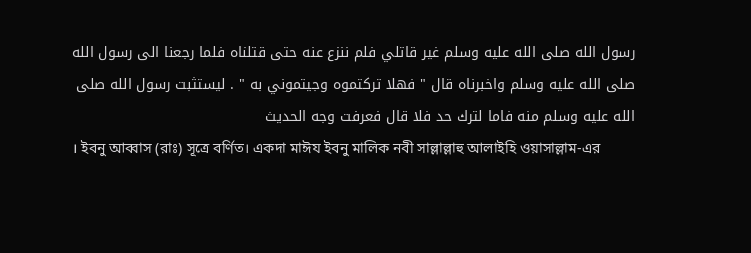رسول الله صلى الله عليه وسلم غير قاتلي فلم ننزع عنه حتى قتلناه فلما رجعنا الى رسول الله صلى الله عليه وسلم واخبرناه قال " فهلا تركتموه وجيتموني به " . ليستثبت رسول الله صلى الله عليه وسلم منه فاما لترك حد فلا قال فعرفت وجه الحديث
। ইবনু আব্বাস (রাঃ) সূত্রে বর্ণিত। একদা মাঈয ইবনু মালিক নবী সাল্লাল্লাহু আলাইহি ওয়াসাল্লাম-এর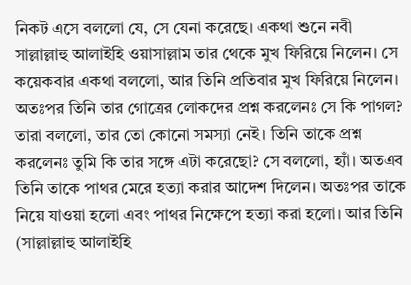নিকট এসে বললো যে, সে যেনা করেছে। একথা শুনে নবী সাল্লাল্লাহু আলাইহি ওয়াসাল্লাম তার থেকে মুখ ফিরিয়ে নিলেন। সে কয়েকবার একথা বললো, আর তিনি প্রতিবার মুখ ফিরিয়ে নিলেন। অতঃপর তিনি তার গোত্রের লোকদের প্রশ্ন করলেনঃ সে কি পাগল? তারা বললো, তার তো কোনো সমস্যা নেই। তিনি তাকে প্রশ্ন করলেনঃ তুমি কি তার সঙ্গে এটা করেছো? সে বললো, হ্যাঁ। অতএব তিনি তাকে পাথর মেরে হত্যা করার আদেশ দিলেন। অতঃপর তাকে নিয়ে যাওয়া হলো এবং পাথর নিক্ষেপে হত্যা করা হলো। আর তিনি (সাল্লাল্লাহু আলাইহি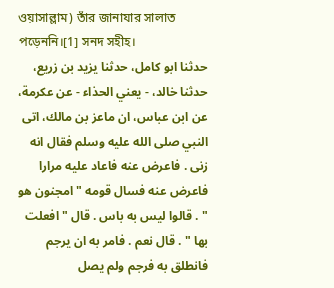ওয়াসাল্লাম) তাঁর জানাযার সালাত পড়েননি।[1] সনদ সহীহ।
حدثنا ابو كامل، حدثنا يزيد بن زريع، حدثنا خالد، - يعني الحذاء - عن عكرمة، عن ابن عباس، ان ماعز بن مالك، اتى النبي صلى الله عليه وسلم فقال انه زنى . فاعرض عنه فاعاد عليه مرارا فاعرض عنه فسال قومه " امجنون هو " . قالوا ليس به باس . قال " افعلت بها " . قال نعم . فامر به ان يرجم فانطلق به فرجم ولم يصل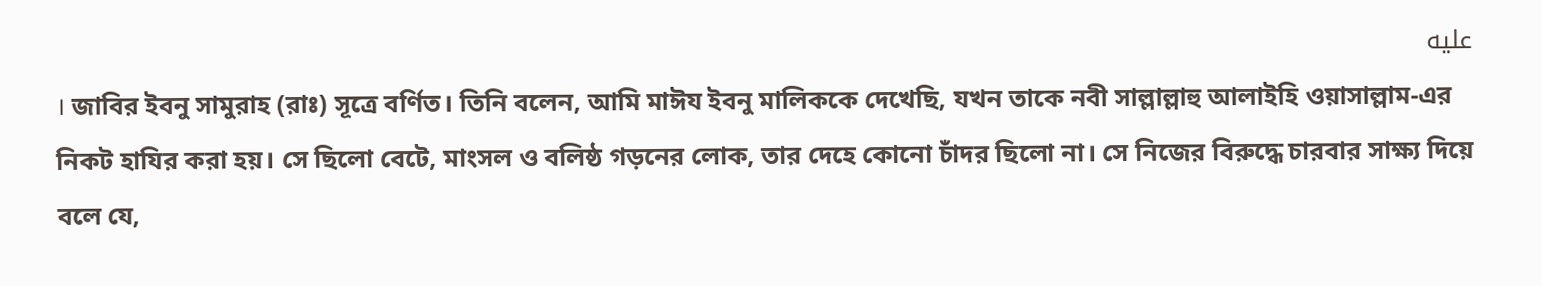عليه
। জাবির ইবনু সামুরাহ (রাঃ) সূত্রে বর্ণিত। তিনি বলেন, আমি মাঈয ইবনু মালিককে দেখেছি, যখন তাকে নবী সাল্লাল্লাহু আলাইহি ওয়াসাল্লাম-এর নিকট হাযির করা হয়। সে ছিলো বেটে, মাংসল ও বলিষ্ঠ গড়নের লোক, তার দেহে কোনো চাঁদর ছিলো না। সে নিজের বিরুদ্ধে চারবার সাক্ষ্য দিয়ে বলে যে,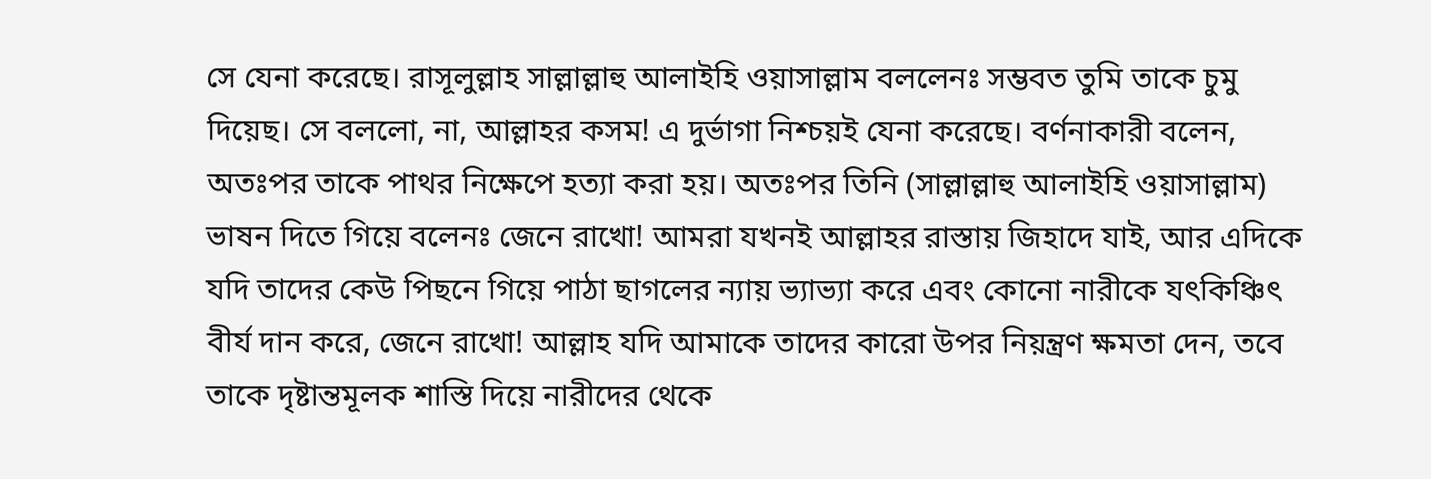সে যেনা করেছে। রাসূলুল্লাহ সাল্লাল্লাহু আলাইহি ওয়াসাল্লাম বললেনঃ সম্ভবত তুমি তাকে চুমু দিয়েছ। সে বললো, না, আল্লাহর কসম! এ দুর্ভাগা নিশ্চয়ই যেনা করেছে। বর্ণনাকারী বলেন, অতঃপর তাকে পাথর নিক্ষেপে হত্যা করা হয়। অতঃপর তিনি (সাল্লাল্লাহু আলাইহি ওয়াসাল্লাম) ভাষন দিতে গিয়ে বলেনঃ জেনে রাখো! আমরা যখনই আল্লাহর রাস্তায় জিহাদে যাই, আর এদিকে যদি তাদের কেউ পিছনে গিয়ে পাঠা ছাগলের ন্যায় ভ্যাভ্যা করে এবং কোনো নারীকে যৎকিঞ্চিৎ বীর্য দান করে, জেনে রাখো! আল্লাহ যদি আমাকে তাদের কারো উপর নিয়ন্ত্রণ ক্ষমতা দেন, তবে তাকে দৃষ্টান্তমূলক শাস্তি দিয়ে নারীদের থেকে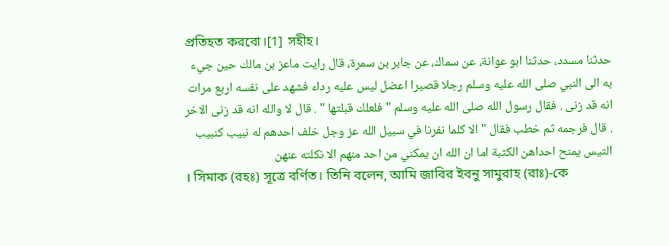প্রতিহত করবো।[1] সহীহ।
حدثنا مسدد، حدثنا ابو عوانة، عن سماك، عن جابر بن سمرة، قال رايت ماعز بن مالك حين جيء به الى النبي صلى الله عليه وسلم رجلا قصيرا اعضل ليس عليه رداء فشهد على نفسه اربع مرات انه قد زنى . فقال رسول الله صلى الله عليه وسلم " فلعلك قبلتها " . قال لا والله انه قد زنى الاخر . قال فرجمه ثم خطب فقال " الا كلما نفرنا في سبيل الله عز وجل خلف احدهم له نبيب كنبيب التيس يمنح احداهن الكثبة اما ان الله ان يمكني من احد منهم الا نكلته عنهن
। সিমাক (রহঃ) সূত্রে বর্ণিত। তিনি বলেন, আমি জাবির ইবনু সামুরাহ (রাঃ)-কে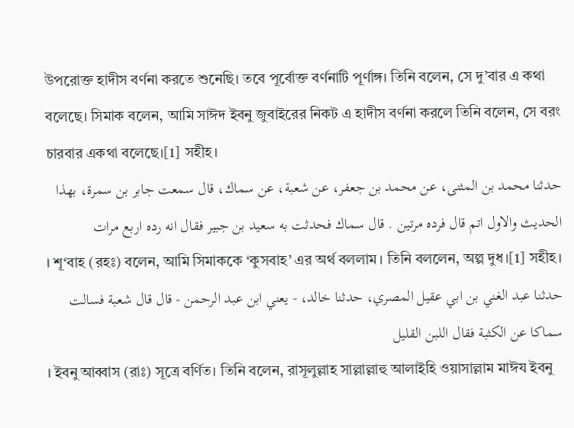উপরোক্ত হাদীস বর্ণনা করতে শুনেছি। তবে পূর্বোক্ত বর্ণনাটি পূর্ণাঙ্গ। তিনি বলেন, সে দু’বার এ কথা বলেছে। সিমাক বলেন, আমি সাঈদ ইবনু জুবাইরের নিকট এ হাদীস বর্ণনা করলে তিনি বলেন, সে বরং চারবার একথা বলেছে।[1] সহীহ।
حدثنا محمد بن المثنى، عن محمد بن جعفر، عن شعبة، عن سماك، قال سمعت جابر بن سمرة، بهذا الحديث والاول اتم قال فرده مرتين . قال سماك فحدثت به سعيد بن جبير فقال انه رده اربع مرات
। শূ‘বাহ (রহঃ) বলেন, আমি সিমাককে ‘কুসবাহ’ এর অর্থ বললাম। তিনি বললেন, অল্প দুধ।[1] সহীহ।
حدثنا عبد الغني بن ابي عقيل المصري، حدثنا خالد، - يعني ابن عبد الرحمن - قال قال شعبة فسالت سماكا عن الكثبة فقال اللبن القليل
। ইবনু আব্বাস (রাঃ) সূত্রে বর্ণিত। তিনি বলেন, রাসূলুল্লাহ সাল্লাল্লাহু আলাইহি ওয়াসাল্লাম মাঈয ইবনু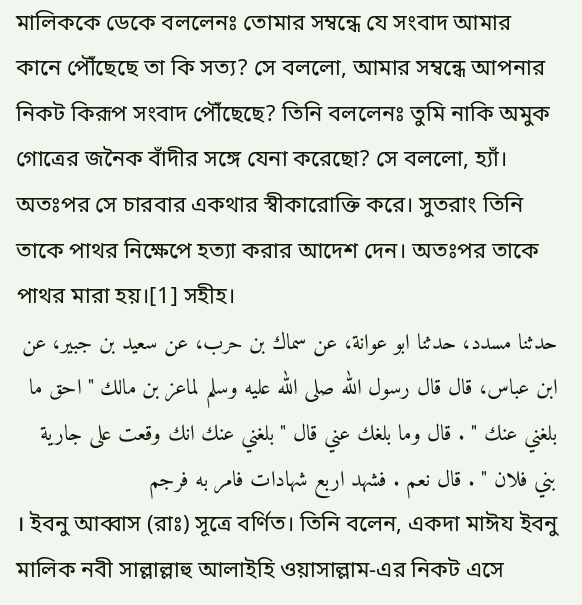মালিককে ডেকে বললেনঃ তোমার সম্বন্ধে যে সংবাদ আমার কানে পৌঁছেছে তা কি সত্য? সে বললো, আমার সম্বন্ধে আপনার নিকট কিরূপ সংবাদ পৌঁছেছে? তিনি বললেনঃ তুমি নাকি অমুক গোত্রের জনৈক বাঁদীর সঙ্গে যেনা করেছো? সে বললো, হ্যাঁ। অতঃপর সে চারবার একথার স্বীকারোক্তি করে। সুতরাং তিনি তাকে পাথর নিক্ষেপে হত্যা করার আদেশ দেন। অতঃপর তাকে পাথর মারা হয়।[1] সহীহ।
حدثنا مسدد، حدثنا ابو عوانة، عن سماك بن حرب، عن سعيد بن جبير، عن ابن عباس، قال قال رسول الله صلى الله عليه وسلم لماعز بن مالك " احق ما بلغني عنك " . قال وما بلغك عني قال " بلغني عنك انك وقعت على جارية بني فلان " . قال نعم . فشهد اربع شهادات فامر به فرجم
। ইবনু আব্বাস (রাঃ) সূত্রে বর্ণিত। তিনি বলেন, একদা মাঈয ইবনু মালিক নবী সাল্লাল্লাহু আলাইহি ওয়াসাল্লাম-এর নিকট এসে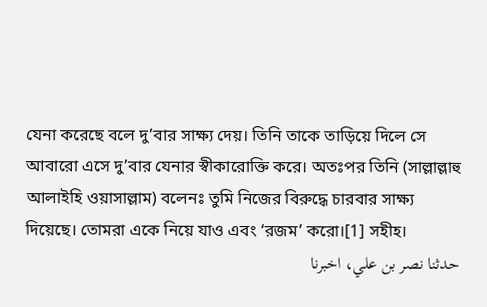যেনা করেছে বলে দু’বার সাক্ষ্য দেয়। তিনি তাকে তাড়িয়ে দিলে সে আবারো এসে দু’বার যেনার স্বীকারোক্তি করে। অতঃপর তিনি (সাল্লাল্লাহু আলাইহি ওয়াসাল্লাম) বলেনঃ তুমি নিজের বিরুদ্ধে চারবার সাক্ষ্য দিয়েছে। তোমরা একে নিয়ে যাও এবং ‘রজম’ করো।[1] সহীহ।
حدثنا نصر بن علي، اخبرنا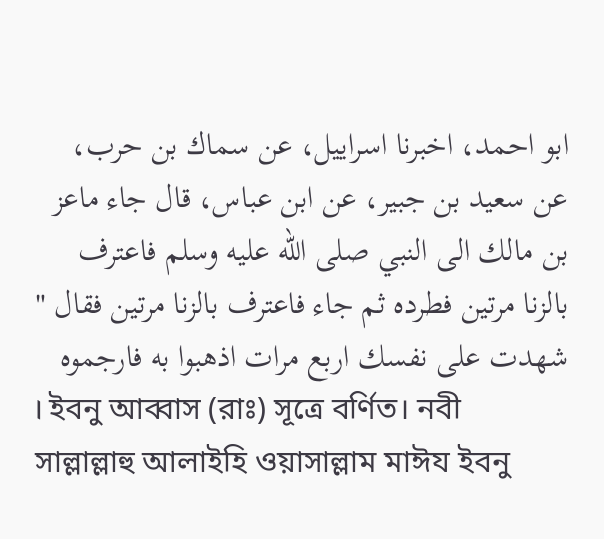ابو احمد، اخبرنا اسراييل، عن سماك بن حرب، عن سعيد بن جبير، عن ابن عباس، قال جاء ماعز بن مالك الى النبي صلى الله عليه وسلم فاعترف بالزنا مرتين فطرده ثم جاء فاعترف بالزنا مرتين فقال " شهدت على نفسك اربع مرات اذهبوا به فارجموه
। ইবনু আব্বাস (রাঃ) সূত্রে বর্ণিত। নবী সাল্লাল্লাহু আলাইহি ওয়াসাল্লাম মাঈয ইবনু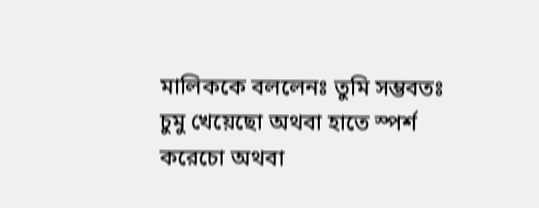মালিককে বললেনঃ তুমি সম্ভবতঃ চুমু খেয়েছো অথবা হাতে স্পর্শ করেচো অথবা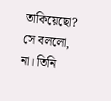তাকিয়েছো? সে বললো, না। তিনি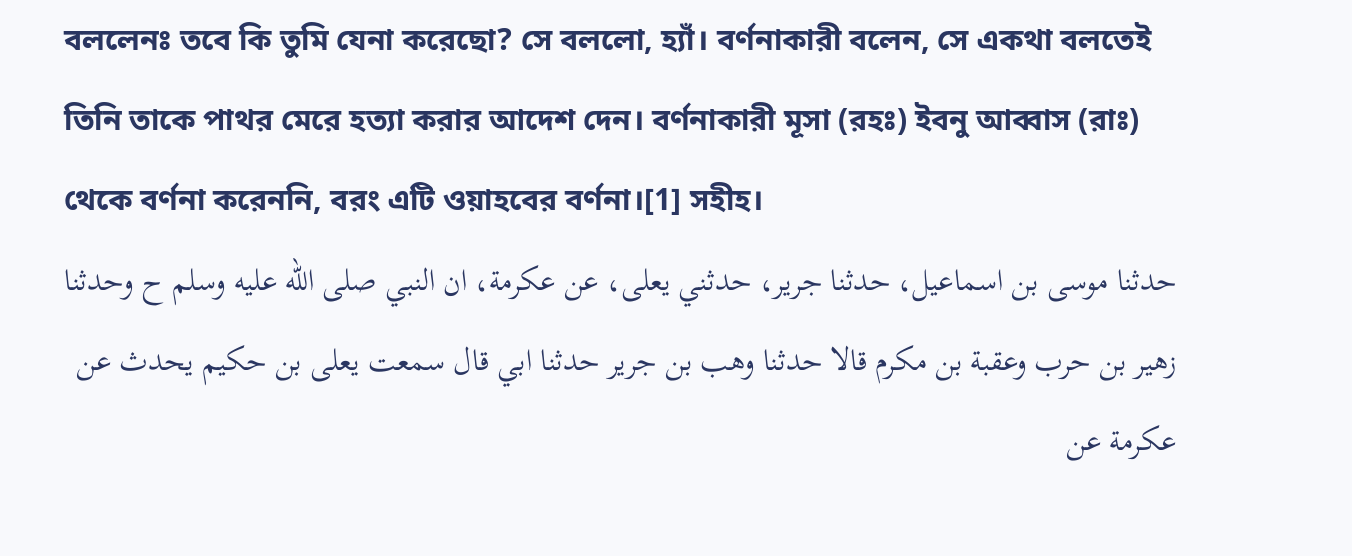বললেনঃ তবে কি তুমি যেনা করেছো? সে বললো, হ্যাঁ। বর্ণনাকারী বলেন, সে একথা বলতেই তিনি তাকে পাথর মেরে হত্যা করার আদেশ দেন। বর্ণনাকারী মূসা (রহঃ) ইবনু আব্বাস (রাঃ) থেকে বর্ণনা করেননি, বরং এটি ওয়াহবের বর্ণনা।[1] সহীহ।
حدثنا موسى بن اسماعيل، حدثنا جرير، حدثني يعلى، عن عكرمة، ان النبي صلى الله عليه وسلم ح وحدثنا زهير بن حرب وعقبة بن مكرم قالا حدثنا وهب بن جرير حدثنا ابي قال سمعت يعلى بن حكيم يحدث عن عكرمة عن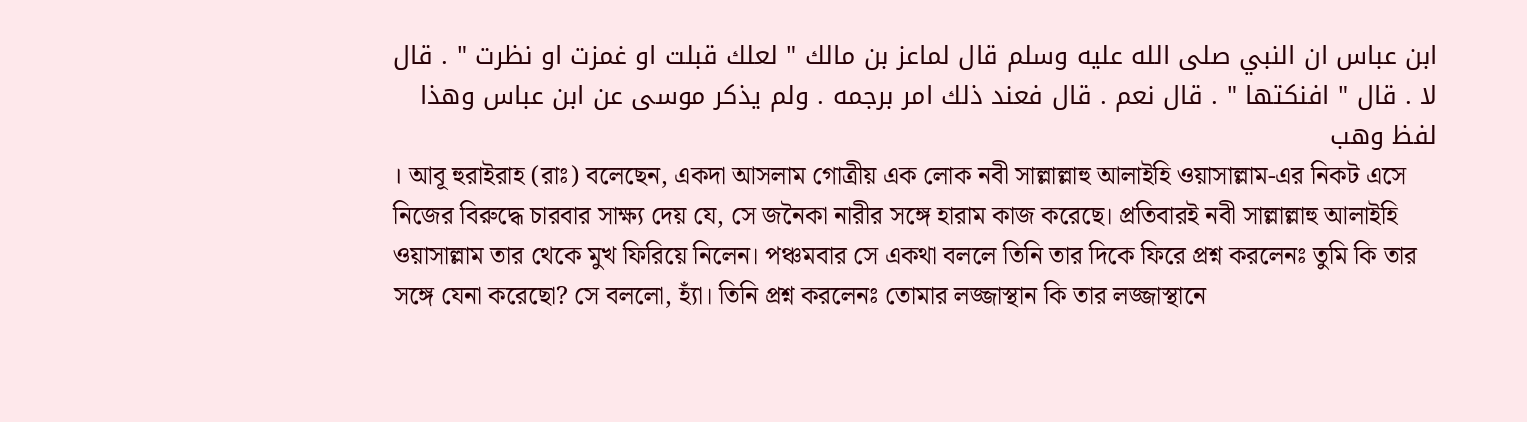ابن عباس ان النبي صلى الله عليه وسلم قال لماعز بن مالك " لعلك قبلت او غمزت او نظرت " . قال لا . قال " افنكتها " . قال نعم . قال فعند ذلك امر برجمه . ولم يذكر موسى عن ابن عباس وهذا لفظ وهب
। আবূ হুরাইরাহ (রাঃ) বলেছেন, একদা আসলাম গোত্রীয় এক লোক নবী সাল্লাল্লাহু আলাইহি ওয়াসাল্লাম-এর নিকট এসে নিজের বিরুদ্ধে চারবার সাক্ষ্য দেয় যে, সে জনৈকা নারীর সঙ্গে হারাম কাজ করেছে। প্রতিবারই নবী সাল্লাল্লাহু আলাইহি ওয়াসাল্লাম তার থেকে মুখ ফিরিয়ে নিলেন। পঞ্চমবার সে একথা বললে তিনি তার দিকে ফিরে প্রশ্ন করলেনঃ তুমি কি তার সঙ্গে যেনা করেছো? সে বললো, হ্যাঁ। তিনি প্রশ্ন করলেনঃ তোমার লজ্জাস্থান কি তার লজ্জাস্থানে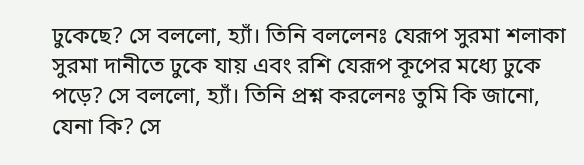ঢুকেছে? সে বললো, হ্যাঁ। তিনি বললেনঃ যেরূপ সুরমা শলাকা সুরমা দানীতে ঢুকে যায় এবং রশি যেরূপ কূপের মধ্যে ঢুকে পড়ে? সে বললো, হ্যাঁ। তিনি প্রশ্ন করলেনঃ তুমি কি জানো, যেনা কি? সে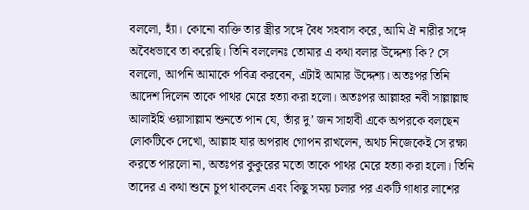বললো, হ্যাঁ। কোনো ব্যক্তি তার স্ত্রীর সঙ্গে বৈধ সহবাস করে, আমি ঐ নারীর সঙ্গে অবৈধভাবে তা করেছি। তিনি বললেনঃ তোমার এ কথা বলার উদ্দেশ্য কি? সে বললো, আপনি আমাকে পবিত্র করবেন, এটাই আমার উদ্দেশ্য। অতঃপর তিনি আদেশ দিলেন তাকে পাথর মেরে হত্যা করা হলো। অতঃপর আল্লাহর নবী সাল্লাল্লাহু আলাইহি ওয়াসাল্লাম শুনতে পান যে, তাঁর দু’ জন সাহাবী একে অপরকে বলছেন লোকটিকে দেখো, আল্লাহ যার অপরাধ গোপন রাখলেন, অথচ নিজেকেই সে রক্ষা করতে পারলো না, অতঃপর কুকুরের মতো তাকে পাথর মেরে হত্যা করা হলো। তিনি তাদের এ কথা শুনে চুপ থাকলেন এবং কিছু সময় চলার পর একটি গাধার লাশের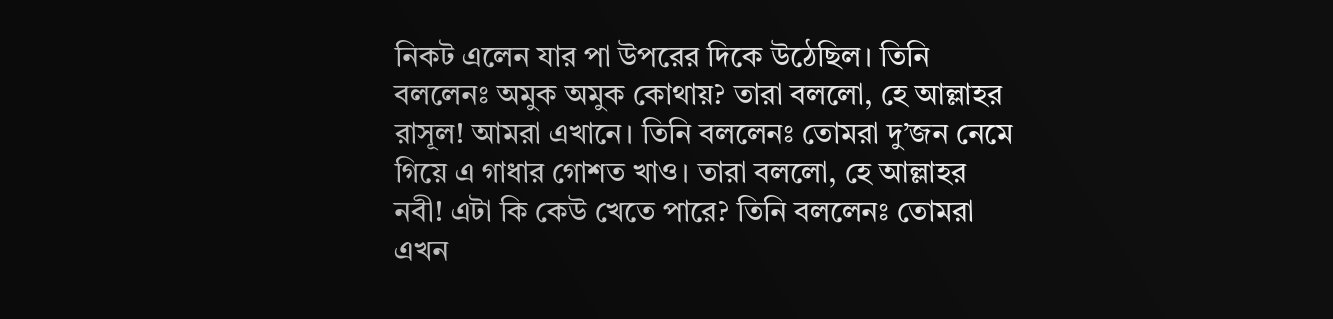নিকট এলেন যার পা উপরের দিকে উঠেছিল। তিনি বললেনঃ অমুক অমুক কোথায়? তারা বললো, হে আল্লাহর রাসূল! আমরা এখানে। তিনি বললেনঃ তোমরা দু’জন নেমে গিয়ে এ গাধার গোশত খাও। তারা বললো, হে আল্লাহর নবী! এটা কি কেউ খেতে পারে? তিনি বললেনঃ তোমরা এখন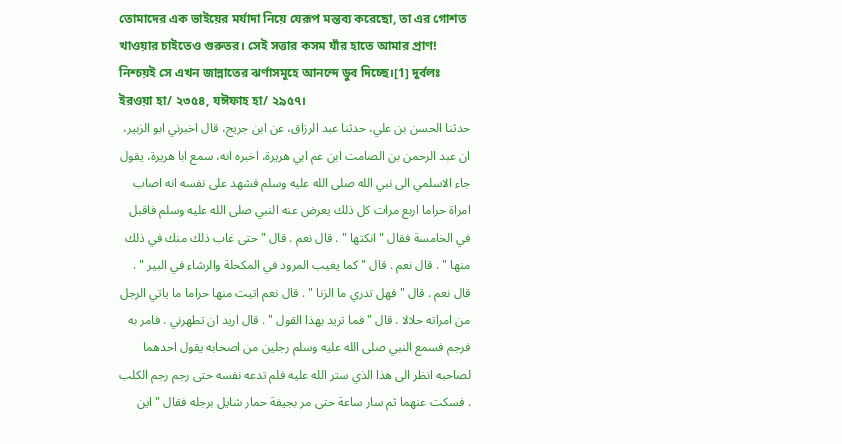তোমাদের এক ভাইয়ের মর্যাদা নিয়ে যেরূপ মন্তব্য করেছো, তা এর গোশত খাওয়ার চাইতেও গুরুতর। সেই সত্তার কসম যাঁর হাতে আমার প্রাণ! নিশ্চয়ই সে এখন জান্নাতের ঝর্ণাসমূহে আনন্দে ডুব দিচ্ছে।[1] দুর্বলঃ ইরওয়া হা/ ২৩৫৪, যঈফাহ হা/ ২৯৫৭।
حدثنا الحسن بن علي، حدثنا عبد الرزاق، عن ابن جريج، قال اخبرني ابو الزبير، ان عبد الرحمن بن الصامت ابن عم ابي هريرة، اخبره انه، سمع ابا هريرة، يقول جاء الاسلمي الى نبي الله صلى الله عليه وسلم فشهد على نفسه انه اصاب امراة حراما اربع مرات كل ذلك يعرض عنه النبي صلى الله عليه وسلم فاقبل في الخامسة فقال " انكتها " . قال نعم . قال " حتى غاب ذلك منك في ذلك منها " . قال نعم . قال " كما يغيب المرود في المكحلة والرشاء في البير " . قال نعم . قال " فهل تدري ما الزنا " . قال نعم اتيت منها حراما ما ياتي الرجل من امراته حلالا . قال " فما تريد بهذا القول " . قال اريد ان تطهرني . فامر به فرجم فسمع النبي صلى الله عليه وسلم رجلين من اصحابه يقول احدهما لصاحبه انظر الى هذا الذي ستر الله عليه فلم تدعه نفسه حتى رجم رجم الكلب . فسكت عنهما ثم سار ساعة حتى مر بجيفة حمار شايل برجله فقال " اين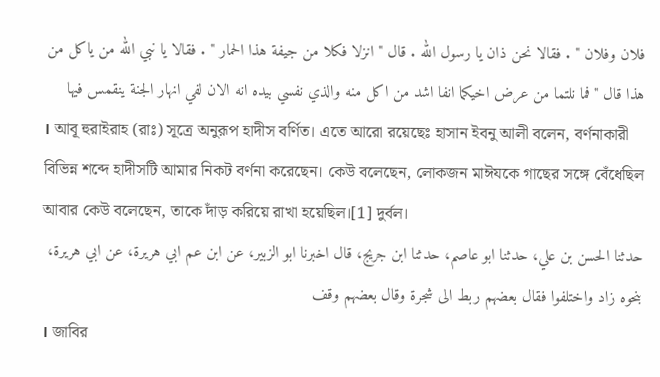فلان وفلان " . فقالا نحن ذان يا رسول الله . قال " انزلا فكلا من جيفة هذا الحمار " . فقالا يا نبي الله من ياكل من هذا قال " فما نلتما من عرض اخيكما انفا اشد من اكل منه والذي نفسي بيده انه الان لفي انهار الجنة ينقمس فيها
। আবূ হুরাইরাহ (রাঃ) সূত্রে অনুরূপ হাদীস বর্ণিত। এতে আরো রয়েছেঃ হাসান ইবনু আলী বলেন, বর্ণনাকারী বিভিন্ন শব্দে হাদীসটি আমার নিকট বর্ণনা করেছেন। কেউ বলেছেন, লোকজন মাঈযকে গাছের সঙ্গে বেঁধেছিল আবার কেউ বলেছেন, তাকে দাঁড় করিয়ে রাখা হয়েছিল।[1] দুর্বল।
حدثنا الحسن بن علي، حدثنا ابو عاصم، حدثنا ابن جريج، قال اخبرنا ابو الزبير، عن ابن عم ابي هريرة، عن ابي هريرة، بنحوه زاد واختلفوا فقال بعضهم ربط الى شجرة وقال بعضهم وقف
। জাবির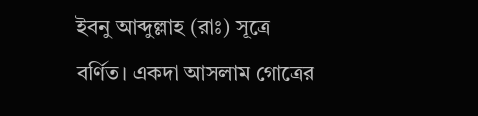ইবনু আব্দুল্লাহ (রাঃ) সূত্রে বর্ণিত। একদা আসলাম গোত্রের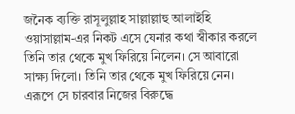জনৈক ব্যক্তি রাসূলুল্লাহ সাল্লাল্লাহু আলাইহি ওয়াসাল্লাম-এর নিকট এসে যেনার কথা স্বীকার করলে তিনি তার থেকে মুখ ফিরিয়ে নিলেন। সে আবারো সাক্ষ্য দিলো। তিনি তার থেকে মুখ ফিরিয়ে নেন। এরূপে সে চারবার নিজের বিরুদ্ধে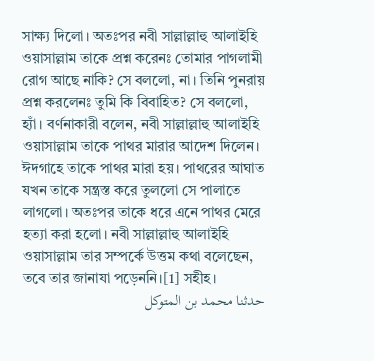সাক্ষ্য দিলো। অতঃপর নবী সাল্লাল্লাহু আলাইহি ওয়াসাল্লাম তাকে প্রশ্ন করেনঃ তোমার পাগলামী রোগ আছে নাকি? সে বললো, না। তিনি পুনরায় প্রশ্ন করলেনঃ তুমি কি বিবাহিত? সে বললো, হ্যাঁ। বর্ণনাকারী বলেন, নবী সাল্লাল্লাহু আলাইহি ওয়াসাল্লাম তাকে পাথর মারার আদেশ দিলেন। ঈদগাহে তাকে পাথর মারা হয়। পাথরের আঘাত যখন তাকে সন্ত্রস্ত করে তুললো সে পালাতে লাগলো। অতঃপর তাকে ধরে এনে পাথর মেরে হত্যা করা হলো। নবী সাল্লাল্লাহু আলাইহি ওয়াসাল্লাম তার সম্পর্কে উত্তম কথা বলেছেন, তবে তার জানাযা পড়েননি।[1] সহীহ।
حدثنا محمد بن المتوكل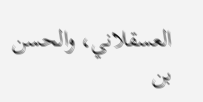العسقلاني، والحسن بن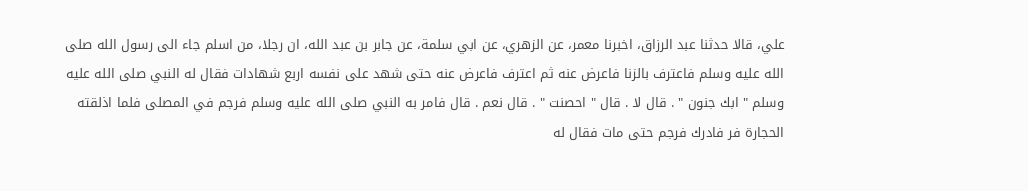علي، قالا حدثنا عبد الرزاق، اخبرنا معمر، عن الزهري، عن ابي سلمة، عن جابر بن عبد الله، ان رجلا، من اسلم جاء الى رسول الله صلى الله عليه وسلم فاعترف بالزنا فاعرض عنه ثم اعترف فاعرض عنه حتى شهد على نفسه اربع شهادات فقال له النبي صلى الله عليه وسلم " ابك جنون " . قال لا . قال " احصنت " . قال نعم . قال فامر به النبي صلى الله عليه وسلم فرجم في المصلى فلما اذلقته الحجارة فر فادرك فرجم حتى مات فقال له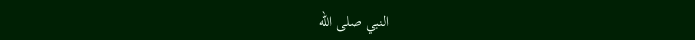النبي صلى الله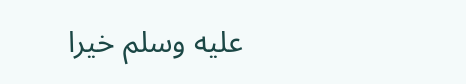عليه وسلم خيرا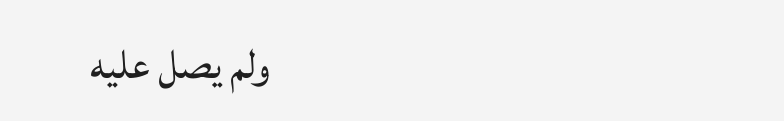ولم يصل عليه